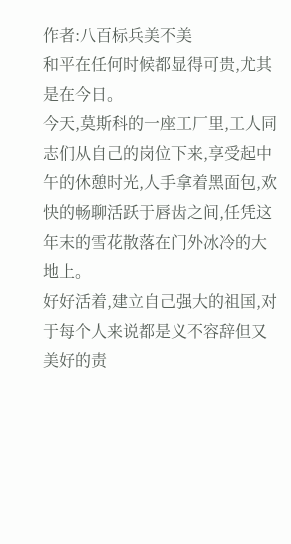作者:八百标兵美不美
和平在任何时候都显得可贵,尤其是在今日。
今天,莫斯科的一座工厂里,工人同志们从自己的岗位下来,享受起中午的休憩时光,人手拿着黑面包,欢快的畅聊活跃于唇齿之间,任凭这年末的雪花散落在门外冰冷的大地上。
好好活着,建立自己强大的祖国,对于每个人来说都是义不容辞但又美好的责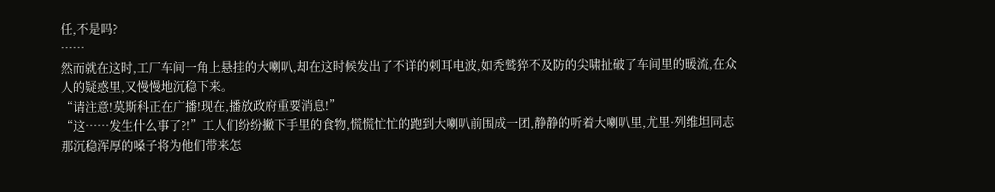任,不是吗?
……
然而就在这时,工厂车间一角上悬挂的大喇叭,却在这时候发出了不详的刺耳电波,如秃鹫猝不及防的尖啸扯破了车间里的暖流,在众人的疑惑里,又慢慢地沉稳下来。
“请注意!莫斯科正在广播!现在,播放政府重要消息!”
“这……发生什么事了?!”工人们纷纷撇下手里的食物,慌慌忙忙的跑到大喇叭前围成一团,静静的听着大喇叭里,尤里·列维坦同志那沉稳浑厚的嗓子将为他们带来怎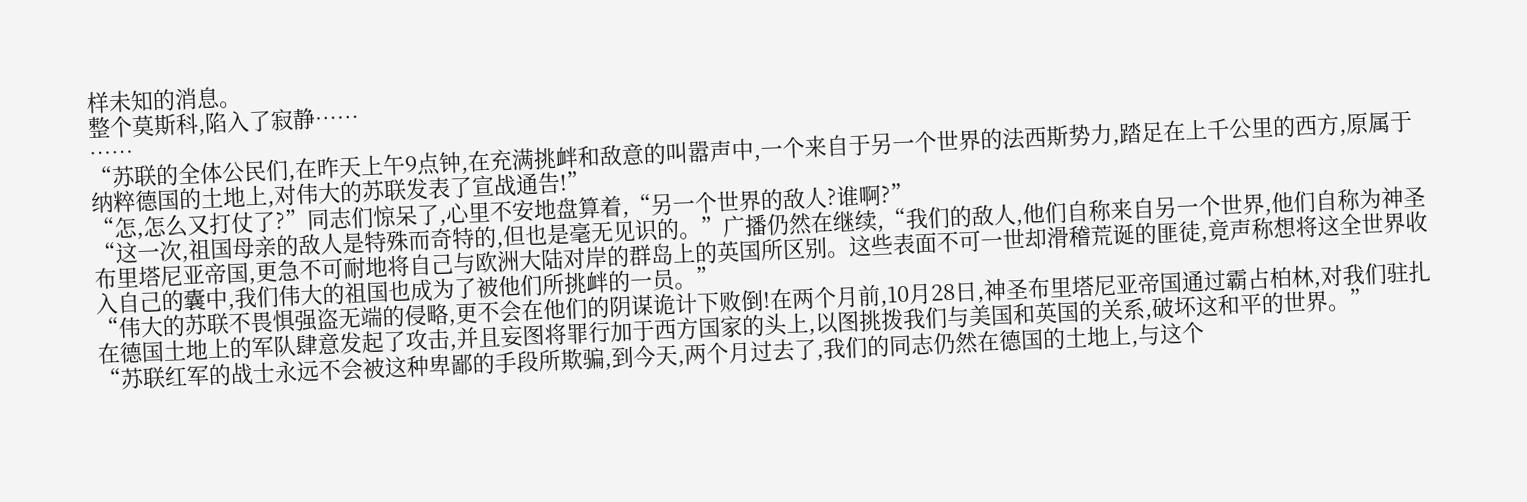样未知的消息。
整个莫斯科,陷入了寂静……
……
“苏联的全体公民们,在昨天上午9点钟,在充满挑衅和敌意的叫嚣声中,一个来自于另一个世界的法西斯势力,踏足在上千公里的西方,原属于纳粹德国的土地上,对伟大的苏联发表了宣战通告!”
“怎,怎么又打仗了?”同志们惊呆了,心里不安地盘算着,“另一个世界的敌人?谁啊?”
“这一次,祖国母亲的敌人是特殊而奇特的,但也是毫无见识的。”广播仍然在继续,“我们的敌人,他们自称来自另一个世界,他们自称为神圣布里塔尼亚帝国,更急不可耐地将自己与欧洲大陆对岸的群岛上的英国所区别。这些表面不可一世却滑稽荒诞的匪徒,竟声称想将这全世界收入自己的囊中,我们伟大的祖国也成为了被他们所挑衅的一员。”
“伟大的苏联不畏惧强盗无端的侵略,更不会在他们的阴谋诡计下败倒!在两个月前,10月28日,神圣布里塔尼亚帝国通过霸占柏林,对我们驻扎在德国土地上的军队肆意发起了攻击,并且妄图将罪行加于西方国家的头上,以图挑拨我们与美国和英国的关系,破坏这和平的世界。”
“苏联红军的战士永远不会被这种卑鄙的手段所欺骗,到今天,两个月过去了,我们的同志仍然在德国的土地上,与这个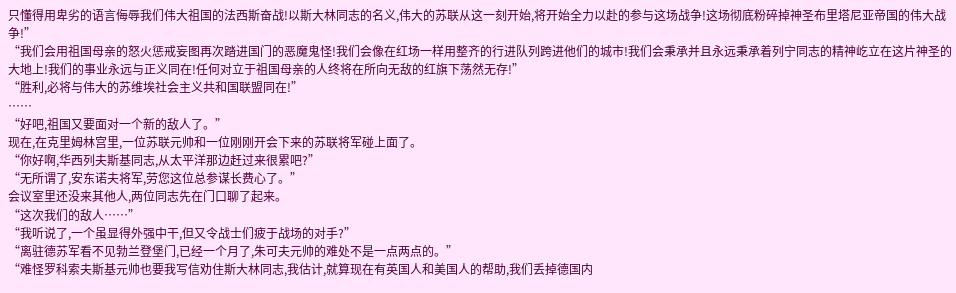只懂得用卑劣的语言侮辱我们伟大祖国的法西斯奋战!以斯大林同志的名义,伟大的苏联从这一刻开始,将开始全力以赴的参与这场战争!这场彻底粉碎掉神圣布里塔尼亚帝国的伟大战争!”
“我们会用祖国母亲的怒火惩戒妄图再次踏进国门的恶魔鬼怪!我们会像在红场一样用整齐的行进队列跨进他们的城市!我们会秉承并且永远秉承着列宁同志的精神屹立在这片神圣的大地上!我们的事业永远与正义同在!任何对立于祖国母亲的人终将在所向无敌的红旗下荡然无存!”
“胜利,必将与伟大的苏维埃社会主义共和国联盟同在!”
……
“好吧,祖国又要面对一个新的敌人了。”
现在,在克里姆林宫里,一位苏联元帅和一位刚刚开会下来的苏联将军碰上面了。
“你好啊,华西列夫斯基同志,从太平洋那边赶过来很累吧?”
“无所谓了,安东诺夫将军,劳您这位总参谋长费心了。”
会议室里还没来其他人,两位同志先在门口聊了起来。
“这次我们的敌人……”
“我听说了,一个虽显得外强中干,但又令战士们疲于战场的对手?”
“离驻德苏军看不见勃兰登堡门,已经一个月了,朱可夫元帅的难处不是一点两点的。”
“难怪罗科索夫斯基元帅也要我写信劝住斯大林同志,我估计,就算现在有英国人和美国人的帮助,我们丢掉德国内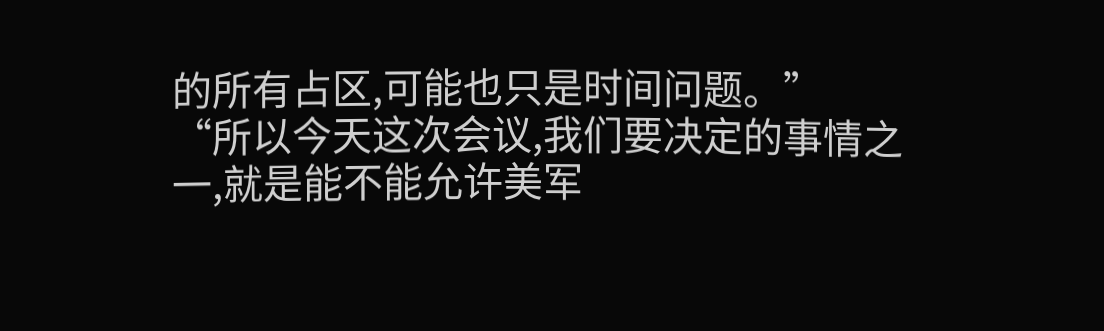的所有占区,可能也只是时间问题。”
“所以今天这次会议,我们要决定的事情之一,就是能不能允许美军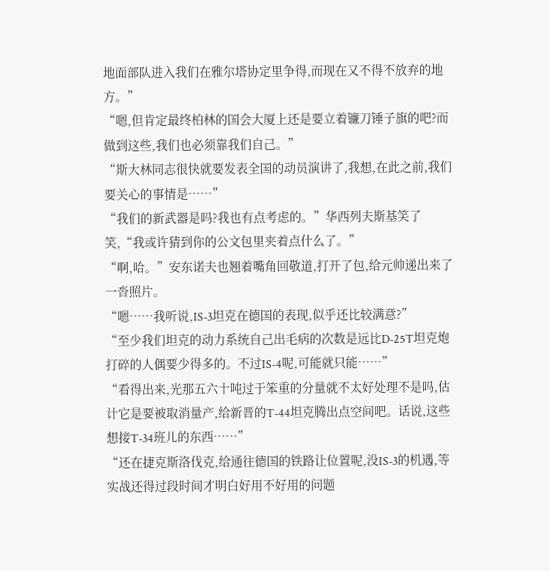地面部队进入我们在雅尔塔协定里争得,而现在又不得不放弃的地方。”
“嗯,但肯定最终柏林的国会大厦上还是要立着镰刀锤子旗的吧?而做到这些,我们也必须靠我们自己。”
“斯大林同志很快就要发表全国的动员演讲了,我想,在此之前,我们要关心的事情是……”
“我们的新武器是吗?我也有点考虑的。”华西列夫斯基笑了笑,“我或许猜到你的公文包里夹着点什么了。”
“啊,哈。”安东诺夫也翘着嘴角回敬道,打开了包,给元帅递出来了一沓照片。
“嗯……我听说,IS-3坦克在德国的表现,似乎还比较满意?”
“至少我们坦克的动力系统自己出毛病的次数是远比D-25T坦克炮打碎的人偶要少得多的。不过IS-4呢,可能就只能……”
“看得出来,光那五六十吨过于笨重的分量就不太好处理不是吗,估计它是要被取消量产,给新晋的T-44坦克腾出点空间吧。话说,这些想接T-34班儿的东西……”
“还在捷克斯洛伐克,给通往德国的铁路让位置呢,没IS-3的机遇,等实战还得过段时间才明白好用不好用的问题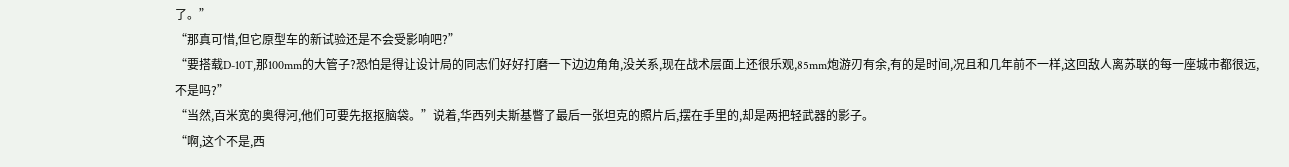了。”
“那真可惜,但它原型车的新试验还是不会受影响吧?”
“要搭载D-10T,那100mm的大管子?恐怕是得让设计局的同志们好好打磨一下边边角角,没关系,现在战术层面上还很乐观,85mm炮游刃有余,有的是时间,况且和几年前不一样,这回敌人离苏联的每一座城市都很远,不是吗?”
“当然,百米宽的奥得河,他们可要先抠抠脑袋。”说着,华西列夫斯基瞥了最后一张坦克的照片后,摆在手里的,却是两把轻武器的影子。
“啊,这个不是,西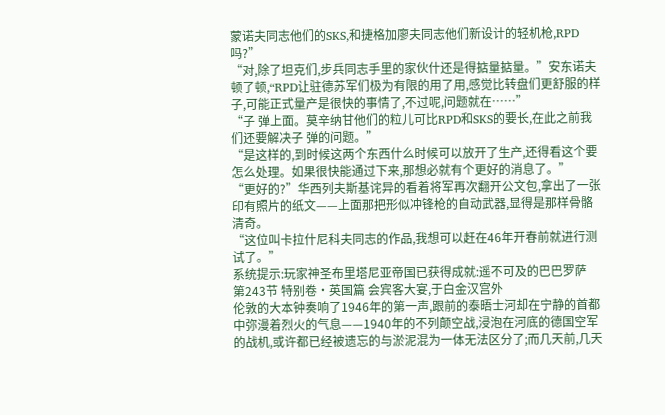蒙诺夫同志他们的SKS,和捷格加廖夫同志他们新设计的轻机枪,RPD吗?”
“对,除了坦克们,步兵同志手里的家伙什还是得掂量掂量。”安东诺夫顿了顿,“RPD让驻德苏军们极为有限的用了用,感觉比转盘们更舒服的样子,可能正式量产是很快的事情了,不过呢,问题就在……”
“子 弹上面。莫辛纳甘他们的粒儿可比RPD和SKS的要长,在此之前我们还要解决子 弹的问题。”
“是这样的,到时候这两个东西什么时候可以放开了生产,还得看这个要怎么处理。如果很快能通过下来,那想必就有个更好的消息了。”
“更好的?”华西列夫斯基诧异的看着将军再次翻开公文包,拿出了一张印有照片的纸文——上面那把形似冲锋枪的自动武器,显得是那样骨骼清奇。
“这位叫卡拉什尼科夫同志的作品,我想可以赶在46年开春前就进行测试了。”
系统提示:玩家神圣布里塔尼亚帝国已获得成就:遥不可及的巴巴罗萨
第243节 特别卷·英国篇 会宾客大宴,于白金汉宫外
伦敦的大本钟奏响了1946年的第一声,跟前的泰晤士河却在宁静的首都中弥漫着烈火的气息——1940年的不列颠空战,浸泡在河底的德国空军的战机,或许都已经被遗忘的与淤泥混为一体无法区分了;而几天前,几天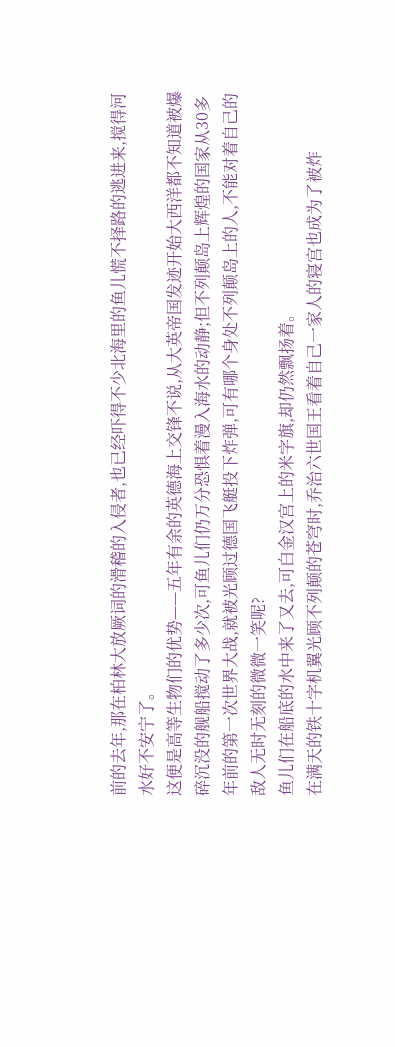前的去年,那在柏林大放厥词的滑稽的入侵者,也已经吓得不少北海里的鱼儿慌不择路的逃进来,搅得河水好不安宁了。
这便是高等生物们的优势——五年有余的英德海上交锋不说,从大英帝国发迹开始大西洋都不知道被爆碎沉没的舰船搅动了多少次,可鱼儿们仍万分恐惧着漫入海水的动静;但不列颠岛上辉煌的国家从30多年前的第一次世界大战,就被光顾过德国飞艇投下炸弹,可有哪个身处不列颠岛上的人,不能对着自己的敌人无时无刻的微微一笑呢?
鱼儿们在船底的水中来了又去,可白金汉宫上的米字旗,却仍然飘扬着。
在满天的铁十字机翼光顾不列颠的苍穹时,乔治六世国王看着自己一家人的寝宫也成为了被炸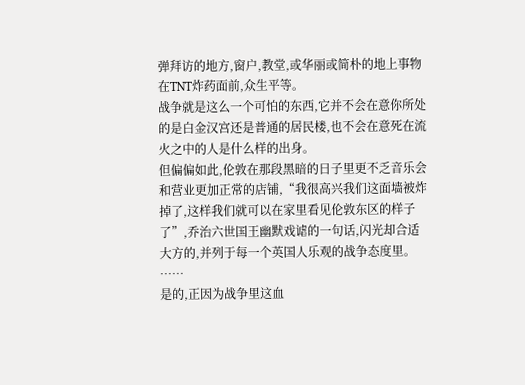弹拜访的地方,窗户,教堂,或华丽或简朴的地上事物在TNT炸药面前,众生平等。
战争就是这么一个可怕的东西,它并不会在意你所处的是白金汉宫还是普通的居民楼,也不会在意死在流火之中的人是什么样的出身。
但偏偏如此,伦敦在那段黑暗的日子里更不乏音乐会和营业更加正常的店铺,“我很高兴我们这面墙被炸掉了,这样我们就可以在家里看见伦敦东区的样子了”,乔治六世国王幽默戏谑的一句话,闪光却合适大方的,并列于每一个英国人乐观的战争态度里。
……
是的,正因为战争里这血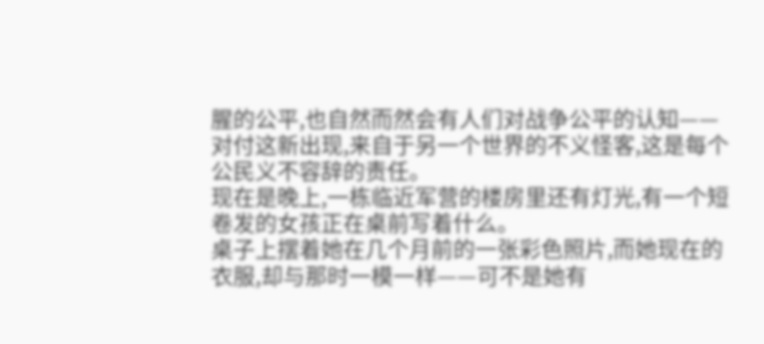腥的公平,也自然而然会有人们对战争公平的认知——对付这新出现,来自于另一个世界的不义怪客,这是每个公民义不容辞的责任。
现在是晚上,一栋临近军营的楼房里还有灯光,有一个短卷发的女孩正在桌前写着什么。
桌子上摆着她在几个月前的一张彩色照片,而她现在的衣服,却与那时一模一样——可不是她有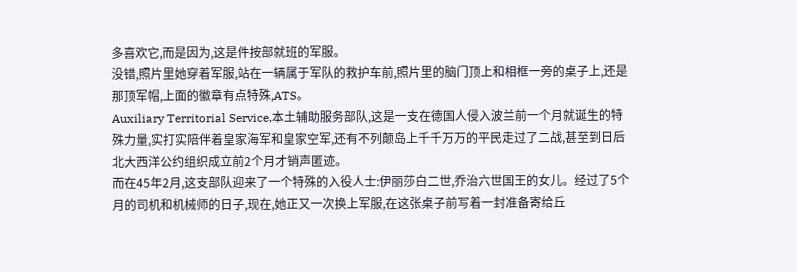多喜欢它,而是因为,这是件按部就班的军服。
没错,照片里她穿着军服,站在一辆属于军队的救护车前,照片里的脑门顶上和相框一旁的桌子上,还是那顶军帽,上面的徽章有点特殊,ATS。
Auxiliary Territorial Service,本土辅助服务部队,这是一支在德国人侵入波兰前一个月就诞生的特殊力量,实打实陪伴着皇家海军和皇家空军,还有不列颠岛上千千万万的平民走过了二战,甚至到日后北大西洋公约组织成立前2个月才销声匿迹。
而在45年2月,这支部队迎来了一个特殊的入役人士:伊丽莎白二世,乔治六世国王的女儿。经过了5个月的司机和机械师的日子,现在,她正又一次换上军服,在这张桌子前写着一封准备寄给丘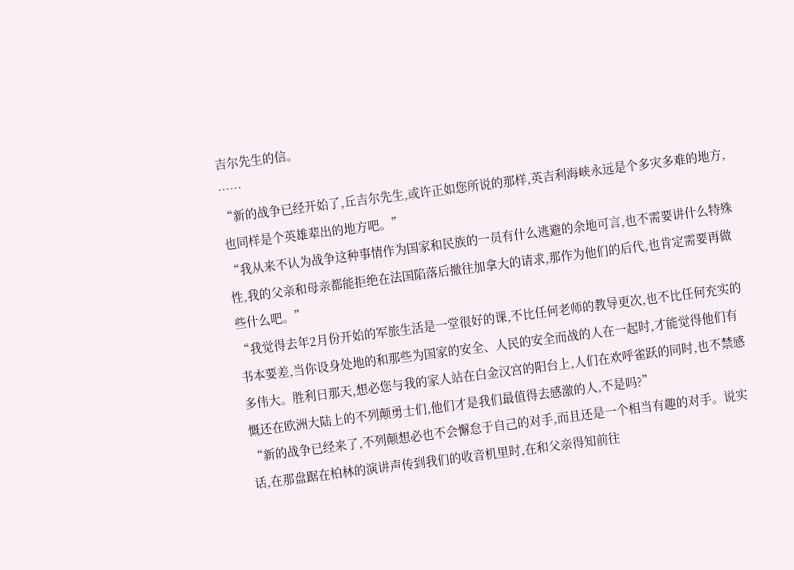吉尔先生的信。
……
“新的战争已经开始了,丘吉尔先生,或许正如您所说的那样,英吉利海峡永远是个多灾多难的地方,也同样是个英雄辈出的地方吧。”
“我从来不认为战争这种事情作为国家和民族的一员有什么逃避的余地可言,也不需要讲什么特殊性,我的父亲和母亲都能拒绝在法国陷落后撤往加拿大的请求,那作为他们的后代,也肯定需要再做些什么吧。”
“我觉得去年2月份开始的军旅生活是一堂很好的课,不比任何老师的教导更次,也不比任何充实的书本要差,当你设身处地的和那些为国家的安全、人民的安全而战的人在一起时,才能觉得他们有多伟大。胜利日那天,想必您与我的家人站在白金汉宫的阳台上,人们在欢呼雀跃的同时,也不禁感慨还在欧洲大陆上的不列颠勇士们,他们才是我们最值得去感激的人,不是吗?”
“新的战争已经来了,不列颠想必也不会懈怠于自己的对手,而且还是一个相当有趣的对手。说实话,在那盘踞在柏林的演讲声传到我们的收音机里时,在和父亲得知前往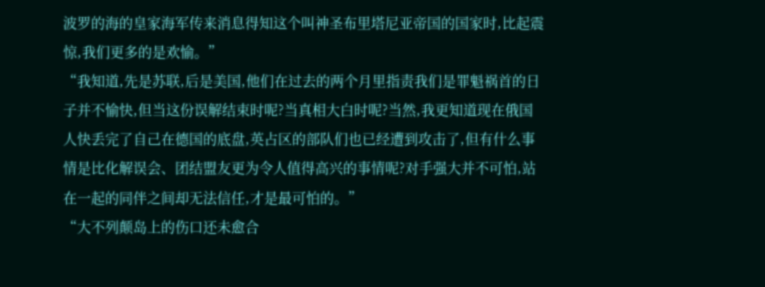波罗的海的皇家海军传来消息得知这个叫神圣布里塔尼亚帝国的国家时,比起震惊,我们更多的是欢愉。”
“我知道,先是苏联,后是美国,他们在过去的两个月里指责我们是罪魁祸首的日子并不愉快,但当这份误解结束时呢?当真相大白时呢?当然,我更知道现在俄国人快丢完了自己在德国的底盘,英占区的部队们也已经遭到攻击了,但有什么事情是比化解误会、团结盟友更为令人值得高兴的事情呢?对手强大并不可怕,站在一起的同伴之间却无法信任,才是最可怕的。”
“大不列颠岛上的伤口还未愈合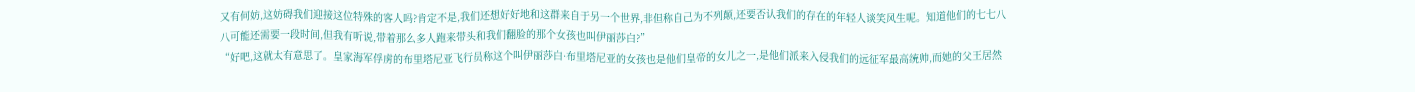又有何妨,这妨碍我们迎接这位特殊的客人吗?肯定不是,我们还想好好地和这群来自于另一个世界,非但称自己为不列颠,还要否认我们的存在的年轻人谈笑风生呢。知道他们的七七八八可能还需要一段时间,但我有听说,带着那么多人跑来带头和我们翻脸的那个女孩也叫伊丽莎白?”
“好吧,这就太有意思了。皇家海军俘虏的布里塔尼亚飞行员称这个叫伊丽莎白·布里塔尼亚的女孩也是他们皇帝的女儿之一,是他们派来入侵我们的远征军最高统帅,而她的父王居然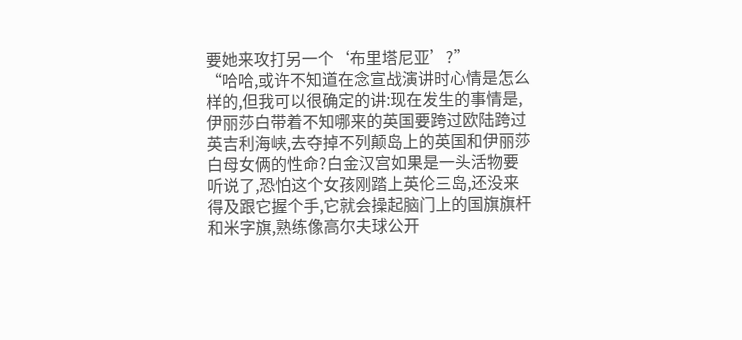要她来攻打另一个‘布里塔尼亚’?”
“哈哈,或许不知道在念宣战演讲时心情是怎么样的,但我可以很确定的讲:现在发生的事情是,伊丽莎白带着不知哪来的英国要跨过欧陆跨过英吉利海峡,去夺掉不列颠岛上的英国和伊丽莎白母女俩的性命?白金汉宫如果是一头活物要听说了,恐怕这个女孩刚踏上英伦三岛,还没来得及跟它握个手,它就会操起脑门上的国旗旗杆和米字旗,熟练像高尔夫球公开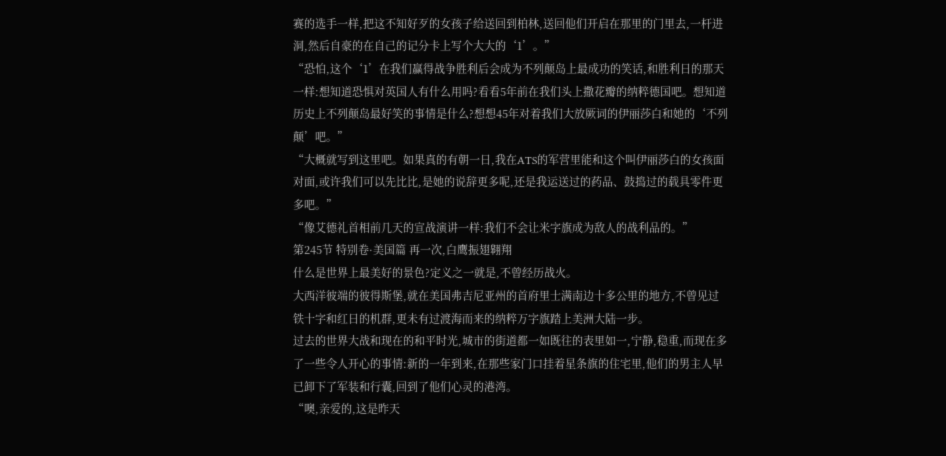赛的选手一样,把这不知好歹的女孩子给送回到柏林,送回他们开启在那里的门里去,一杆进洞,然后自豪的在自己的记分卡上写个大大的‘1’。”
“恐怕,这个‘1’在我们赢得战争胜利后会成为不列颠岛上最成功的笑话,和胜利日的那天一样:想知道恐惧对英国人有什么用吗?看看5年前在我们头上撒花瓣的纳粹德国吧。想知道历史上不列颠岛最好笑的事情是什么?想想45年对着我们大放厥词的伊丽莎白和她的‘不列颠’吧。”
“大概就写到这里吧。如果真的有朝一日,我在ATS的军营里能和这个叫伊丽莎白的女孩面对面,或许我们可以先比比,是她的说辞更多呢,还是我运送过的药品、鼓捣过的载具零件更多吧。”
“像艾德礼首相前几天的宣战演讲一样:我们不会让米字旗成为敌人的战利品的。”
第245节 特别卷·美国篇 再一次,白鹰振翅翱翔
什么是世界上最美好的景色?定义之一就是,不曾经历战火。
大西洋彼端的彼得斯堡,就在美国弗吉尼亚州的首府里士满南边十多公里的地方,不曾见过铁十字和红日的机群,更未有过渡海而来的纳粹万字旗踏上美洲大陆一步。
过去的世界大战和现在的和平时光,城市的街道都一如既往的表里如一,宁静,稳重,而现在多了一些令人开心的事情:新的一年到来,在那些家门口挂着星条旗的住宅里,他们的男主人早已卸下了军装和行囊,回到了他们心灵的港湾。
“噢,亲爱的,这是昨天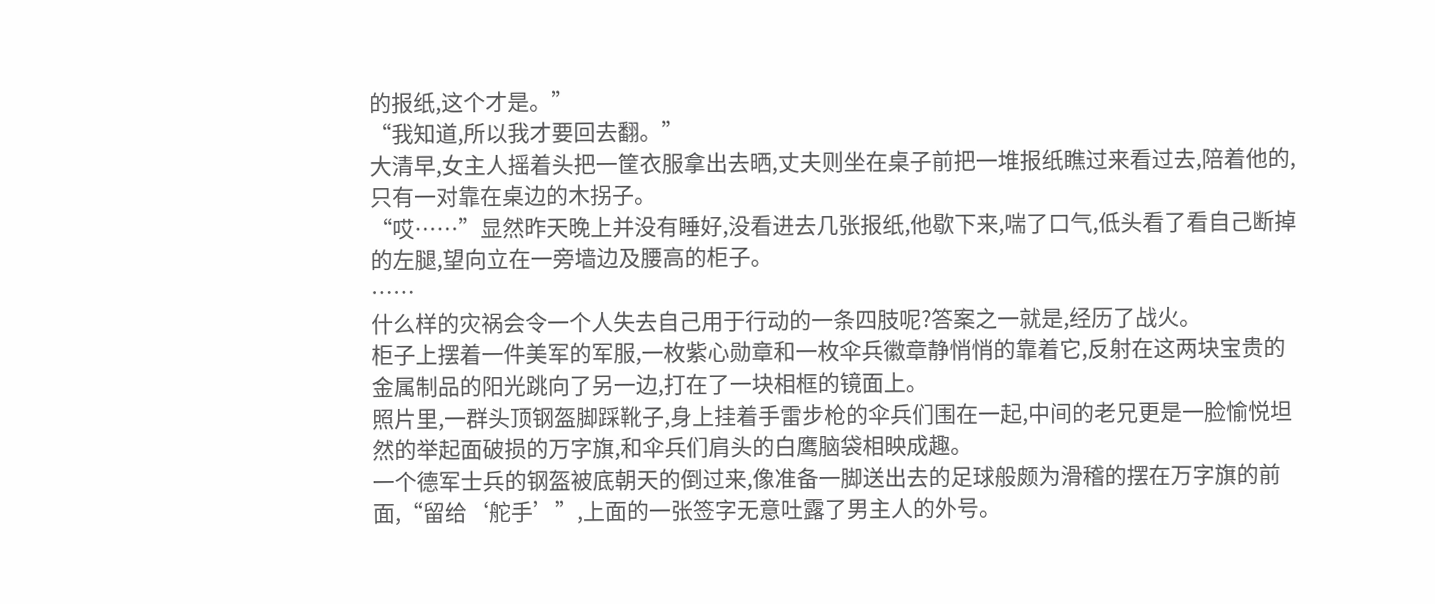的报纸,这个才是。”
“我知道,所以我才要回去翻。”
大清早,女主人摇着头把一筐衣服拿出去晒,丈夫则坐在桌子前把一堆报纸瞧过来看过去,陪着他的,只有一对靠在桌边的木拐子。
“哎……”显然昨天晚上并没有睡好,没看进去几张报纸,他歇下来,喘了口气,低头看了看自己断掉的左腿,望向立在一旁墙边及腰高的柜子。
……
什么样的灾祸会令一个人失去自己用于行动的一条四肢呢?答案之一就是,经历了战火。
柜子上摆着一件美军的军服,一枚紫心勋章和一枚伞兵徽章静悄悄的靠着它,反射在这两块宝贵的金属制品的阳光跳向了另一边,打在了一块相框的镜面上。
照片里,一群头顶钢盔脚踩靴子,身上挂着手雷步枪的伞兵们围在一起,中间的老兄更是一脸愉悦坦然的举起面破损的万字旗,和伞兵们肩头的白鹰脑袋相映成趣。
一个德军士兵的钢盔被底朝天的倒过来,像准备一脚送出去的足球般颇为滑稽的摆在万字旗的前面,“留给‘舵手’”,上面的一张签字无意吐露了男主人的外号。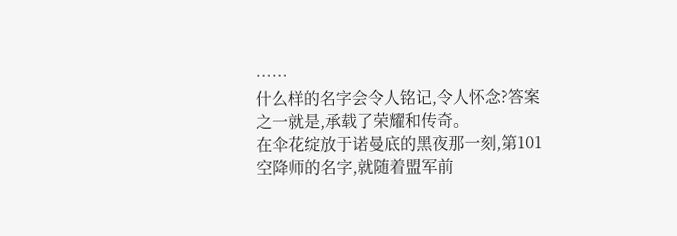……
什么样的名字会令人铭记,令人怀念?答案之一就是,承载了荣耀和传奇。
在伞花绽放于诺曼底的黑夜那一刻,第101空降师的名字,就随着盟军前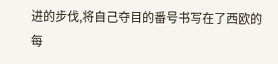进的步伐,将自己夺目的番号书写在了西欧的每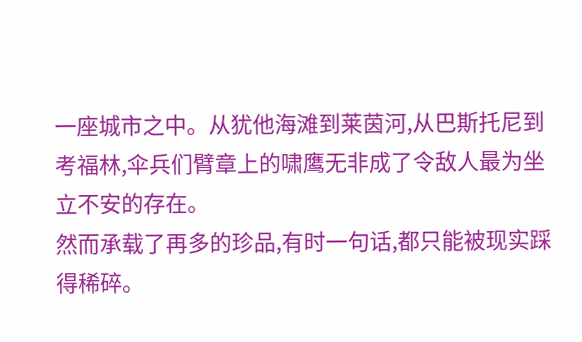一座城市之中。从犹他海滩到莱茵河,从巴斯托尼到考福林,伞兵们臂章上的啸鹰无非成了令敌人最为坐立不安的存在。
然而承载了再多的珍品,有时一句话,都只能被现实踩得稀碎。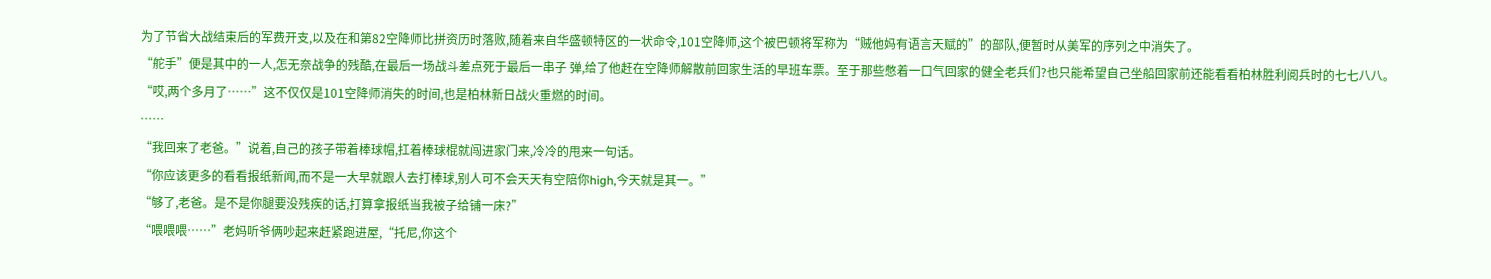为了节省大战结束后的军费开支,以及在和第82空降师比拼资历时落败,随着来自华盛顿特区的一状命令,101空降师,这个被巴顿将军称为“贼他妈有语言天赋的”的部队,便暂时从美军的序列之中消失了。
“舵手”便是其中的一人,怎无奈战争的残酷,在最后一场战斗差点死于最后一串子 弹,给了他赶在空降师解散前回家生活的早班车票。至于那些憋着一口气回家的健全老兵们?也只能希望自己坐船回家前还能看看柏林胜利阅兵时的七七八八。
“哎,两个多月了……”这不仅仅是101空降师消失的时间,也是柏林新日战火重燃的时间。
……
“我回来了老爸。”说着,自己的孩子带着棒球帽,扛着棒球棍就闯进家门来,冷冷的甩来一句话。
“你应该更多的看看报纸新闻,而不是一大早就跟人去打棒球,别人可不会天天有空陪你high,今天就是其一。”
“够了,老爸。是不是你腿要没残疾的话,打算拿报纸当我被子给铺一床?”
“喂喂喂……”老妈听爷俩吵起来赶紧跑进屋,“托尼,你这个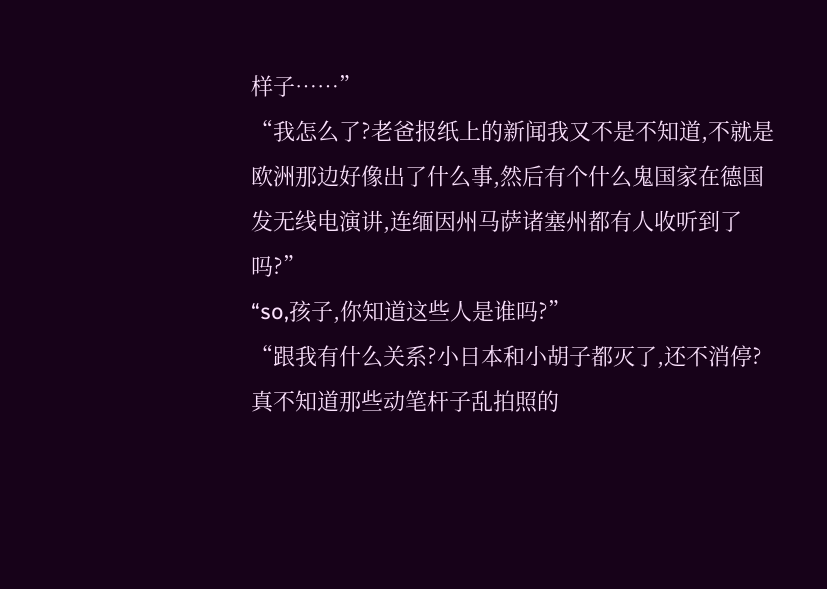样子……”
“我怎么了?老爸报纸上的新闻我又不是不知道,不就是欧洲那边好像出了什么事,然后有个什么鬼国家在德国发无线电演讲,连缅因州马萨诸塞州都有人收听到了吗?”
“so,孩子,你知道这些人是谁吗?”
“跟我有什么关系?小日本和小胡子都灭了,还不消停?真不知道那些动笔杆子乱拍照的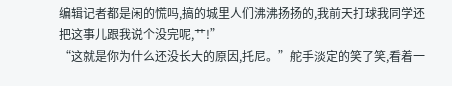编辑记者都是闲的慌吗,搞的城里人们沸沸扬扬的,我前天打球我同学还把这事儿跟我说个没完呢,艹!”
“这就是你为什么还没长大的原因,托尼。”舵手淡定的笑了笑,看着一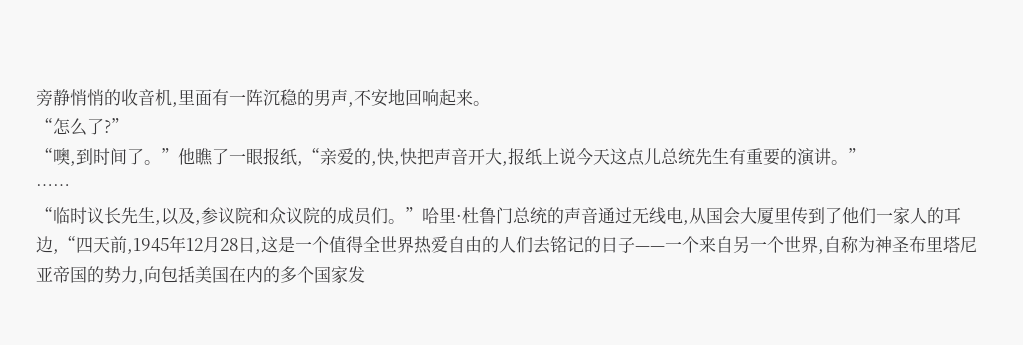旁静悄悄的收音机,里面有一阵沉稳的男声,不安地回响起来。
“怎么了?”
“噢,到时间了。”他瞧了一眼报纸,“亲爱的,快,快把声音开大,报纸上说今天这点儿总统先生有重要的演讲。”
……
“临时议长先生,以及,参议院和众议院的成员们。”哈里·杜鲁门总统的声音通过无线电,从国会大厦里传到了他们一家人的耳边,“四天前,1945年12月28日,这是一个值得全世界热爱自由的人们去铭记的日子——一个来自另一个世界,自称为神圣布里塔尼亚帝国的势力,向包括美国在内的多个国家发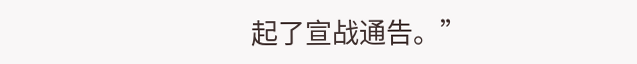起了宣战通告。”